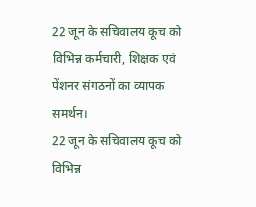22 जून के सचिवालय कूच को विभिन्न कर्मचारी, शिक्षक एवं पेंशनर संगठनों का व्यापक समर्थन।
22 जून के सचिवालय कूच को विभिन्न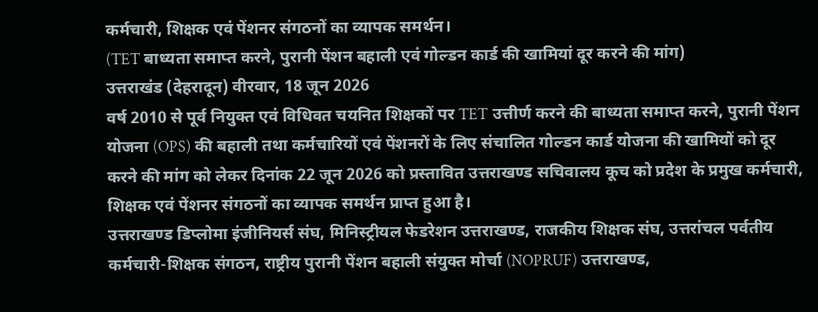कर्मचारी, शिक्षक एवं पेंशनर संगठनों का व्यापक समर्थन।
(TET बाध्यता समाप्त करने, पुरानी पेंशन बहाली एवं गोल्डन कार्ड की खामियां दूर करने की मांग)
उत्तराखंड (देहरादून) वीरवार, 18 जून 2026
वर्ष 2010 से पूर्व नियुक्त एवं विधिवत चयनित शिक्षकों पर TET उत्तीर्ण करने की बाध्यता समाप्त करने, पुरानी पेंशन योजना (OPS) की बहाली तथा कर्मचारियों एवं पेंशनरों के लिए संचालित गोल्डन कार्ड योजना की खामियों को दूर करने की मांग को लेकर दिनांक 22 जून 2026 को प्रस्तावित उत्तराखण्ड सचिवालय कूच को प्रदेश के प्रमुख कर्मचारी, शिक्षक एवं पेंशनर संगठनों का व्यापक समर्थन प्राप्त हुआ है।
उत्तराखण्ड डिप्लोमा इंजीनियर्स संघ, मिनिस्ट्रीयल फेडरेशन उत्तराखण्ड, राजकीय शिक्षक संघ, उत्तरांचल पर्वतीय कर्मचारी-शिक्षक संगठन, राष्ट्रीय पुरानी पेंशन बहाली संयुक्त मोर्चा (NOPRUF) उत्तराखण्ड,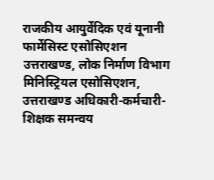राजकीय आयुर्वेदिक एवं यूनानी फार्मेसिस्ट एसोसिएशन उत्तराखण्ड, लोक निर्माण विभाग मिनिस्ट्रियल एसोसिएशन, उत्तराखण्ड अधिकारी-कर्मचारी-शिक्षक समन्वय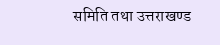समिति तथा उत्तराखण्ड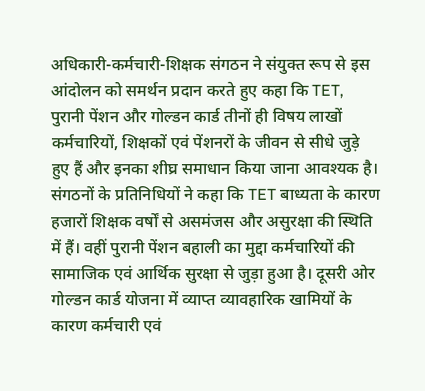अधिकारी-कर्मचारी-शिक्षक संगठन ने संयुक्त रूप से इस आंदोलन को समर्थन प्रदान करते हुए कहा कि TET, पुरानी पेंशन और गोल्डन कार्ड तीनों ही विषय लाखों कर्मचारियों, शिक्षकों एवं पेंशनरों के जीवन से सीधे जुड़े हुए हैं और इनका शीघ्र समाधान किया जाना आवश्यक है।
संगठनों के प्रतिनिधियों ने कहा कि TET बाध्यता के कारण हजारों शिक्षक वर्षों से असमंजस और असुरक्षा की स्थिति में हैं। वहीं पुरानी पेंशन बहाली का मुद्दा कर्मचारियों की सामाजिक एवं आर्थिक सुरक्षा से जुड़ा हुआ है। दूसरी ओर गोल्डन कार्ड योजना में व्याप्त व्यावहारिक खामियों के कारण कर्मचारी एवं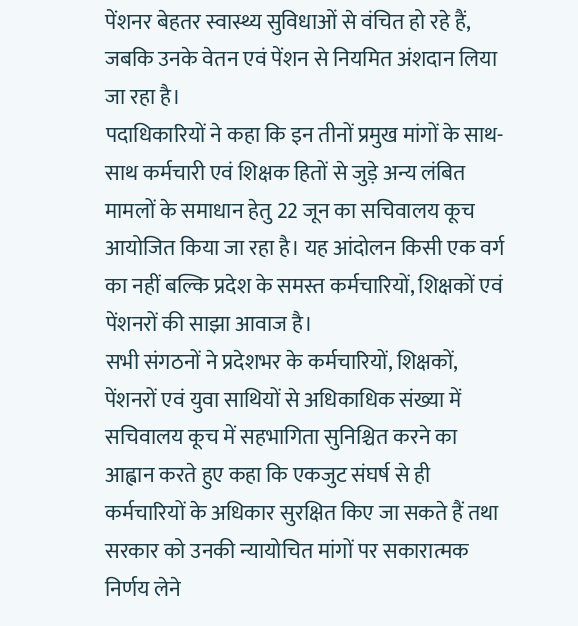पेंशनर बेहतर स्वास्थ्य सुविधाओं से वंचित हो रहे हैं, जबकि उनके वेतन एवं पेंशन से नियमित अंशदान लिया जा रहा है।
पदाधिकारियों ने कहा कि इन तीनों प्रमुख मांगों के साथ-साथ कर्मचारी एवं शिक्षक हितों से जुड़े अन्य लंबित मामलों के समाधान हेतु 22 जून का सचिवालय कूच आयोजित किया जा रहा है। यह आंदोलन किसी एक वर्ग का नहीं बल्कि प्रदेश के समस्त कर्मचारियों, शिक्षकों एवं पेंशनरों की साझा आवाज है।
सभी संगठनों ने प्रदेशभर के कर्मचारियों, शिक्षकों, पेंशनरों एवं युवा साथियों से अधिकाधिक संख्या में सचिवालय कूच में सहभागिता सुनिश्चित करने का आह्वान करते हुए कहा कि एकजुट संघर्ष से ही कर्मचारियों के अधिकार सुरक्षित किए जा सकते हैं तथा सरकार को उनकी न्यायोचित मांगों पर सकारात्मक निर्णय लेने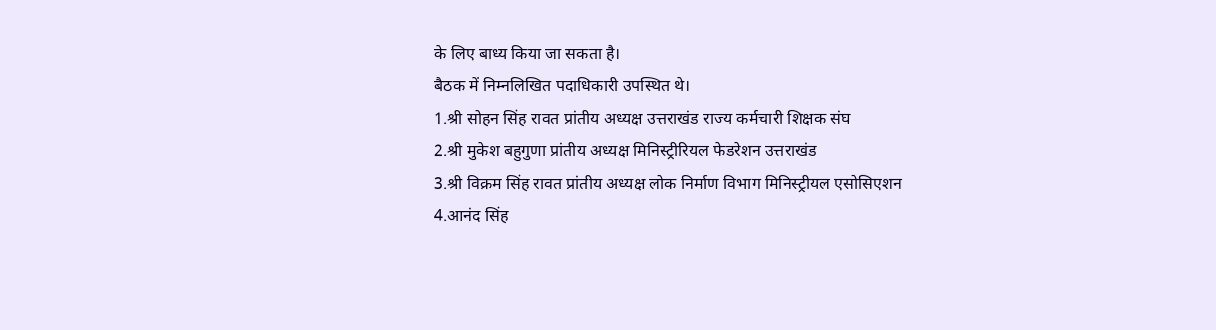के लिए बाध्य किया जा सकता है।
बैठक में निम्नलिखित पदाधिकारी उपस्थित थे।
1.श्री सोहन सिंह रावत प्रांतीय अध्यक्ष उत्तराखंड राज्य कर्मचारी शिक्षक संघ
2.श्री मुकेश बहुगुणा प्रांतीय अध्यक्ष मिनिस्ट्रीरियल फेडरेशन उत्तराखंड
3.श्री विक्रम सिंह रावत प्रांतीय अध्यक्ष लोक निर्माण विभाग मिनिस्ट्रीयल एसोसिएशन
4.आनंद सिंह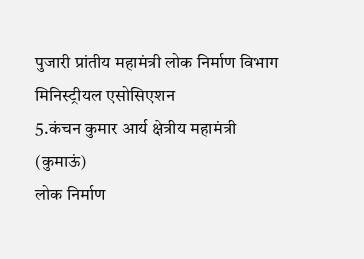पुजारी प्रांतीय महामंत्री लोक निर्माण विभाग मिनिस्ट्रीयल एसोसिएशन
5.कंचन कुमार आर्य क्षेत्रीय महामंत्री (कुमाऊं)
लोक निर्माण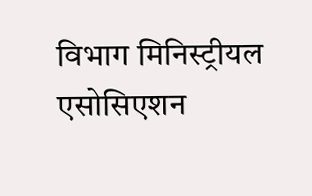विभाग मिनिस्ट्रीयल एसोसिएशन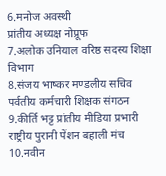6.मनोज अवस्थी
प्रांतीय अध्यक्ष नोप्रूफ
7.अलोक उनियाल वरिष्ठ सदस्य शिक्षा विभाग
8.संजय भाष्कर मण्डलीय सचिव पर्वतीय कर्मचारी शिक्षक संगठन
9.कीर्ति भट्ट प्रांतीय मीडिया प्रभारी राष्ट्रीय पुरानी पेंशन बहाली मंच
10.नवीन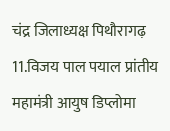चंद्र जिलाध्यक्ष पिथौरागढ़
11.विजय पाल पयाल प्रांतीय महामंत्री आयुष डिप्लोमा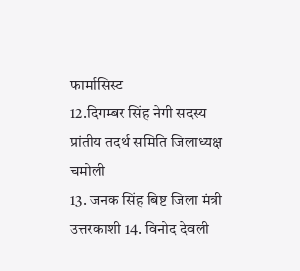फार्मासिस्ट
12.दिगम्बर सिंह नेगी सदस्य प्रांतीय तदर्थ समिति जिलाध्यक्ष चमोली
13. जनक सिंह बिष्ट जिला मंत्री उत्तरकाशी 14. विनोद देवली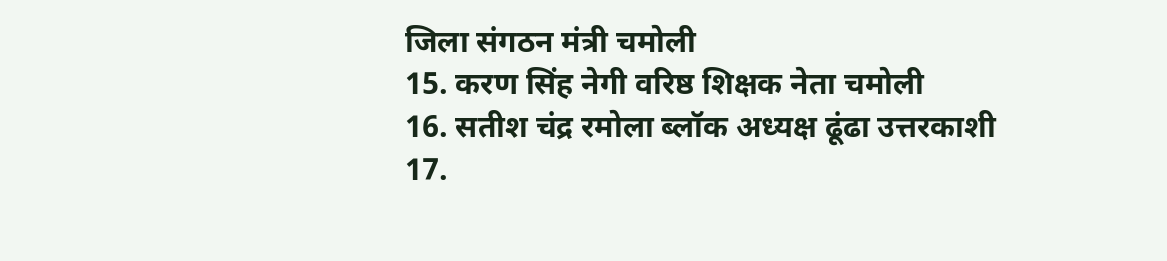जिला संगठन मंत्री चमोली
15. करण सिंह नेगी वरिष्ठ शिक्षक नेता चमोली
16. सतीश चंद्र रमोला ब्लॉक अध्यक्ष ढूंढा उत्तरकाशी
17.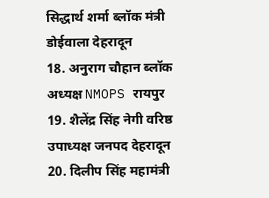सिद्धार्थ शर्मा ब्लॉक मंत्री डोईवाला देहरादून
18. अनुराग चौहान ब्लॉक अध्यक्ष NMOPS रायपुर
19. शैलेंद्र सिंह नेगी वरिष्ठ उपाध्यक्ष जनपद देहरादून
20. दिलीप सिंह महामंत्री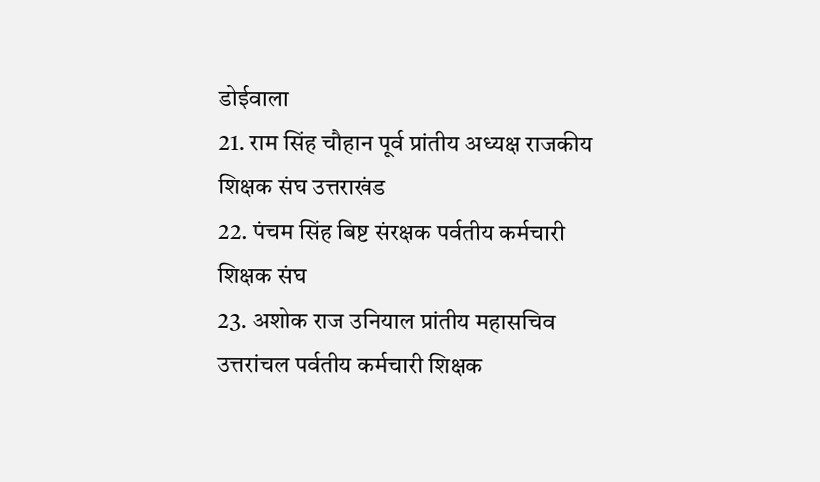डोईवाला
21. राम सिंह चौहान पूर्व प्रांतीय अध्यक्ष राजकीय शिक्षक संघ उत्तराखंड
22. पंचम सिंह बिष्ट संरक्षक पर्वतीय कर्मचारी शिक्षक संघ
23. अशोक राज उनियाल प्रांतीय महासचिव उत्तरांचल पर्वतीय कर्मचारी शिक्षक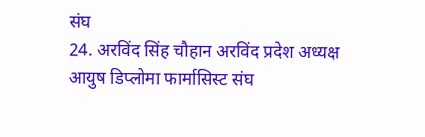संघ
24. अरविंद सिंह चौहान अरविंद प्रदेश अध्यक्ष आयुष डिप्लोमा फार्मासिस्ट संघ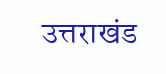उत्तराखंड